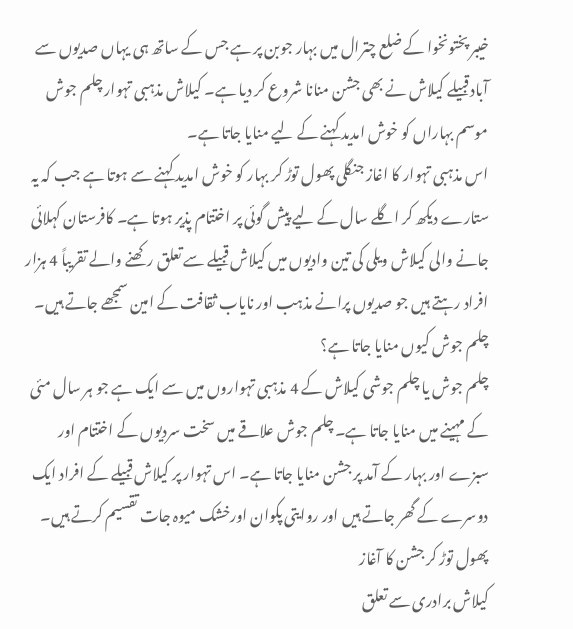خیبر پختونخوا کے ضلع چترال میں بہار جوبن پر ہے جس کے ساتھ ہی یہاں صدیوں سے آباد قبیلے کیلاش نے بھی جشن منانا شروع کر دیا ہے۔ کیلاش مذہبی تہوار چلم جوش موسم بہاراں کو خوش امدید کہنے کے لیے منایا جاتا ہے۔
اس مذہبی تہوار کا اغاز جنگلی پھول توڑ کر بہار کو خوش امدید کہنے سے ہوتا ہے جب کہ یہ ستارے دیکھ کر اگلے سال کے لیے پیش گوئی پر اختتام پذیر ہوتا ہے۔ کافرستان کہلائی جانے والی کیلاش ویلی کی تین وادیوں میں کیلاش قبیلے سے تعلق رکھنے والے تقریباً 4 ہزار افراد رہتے ہیں جو صدیوں پرانے مذہب اور نایاب ثقافت کے امین سمجھے جاتے ہیں۔
چلم جوش کیوں منایا جاتا ہے؟
چلم جوش یا چلم جوشی کیلاش کے 4 مذہبی تہواروں میں سے ایک ہے جو ہر سال مئی کے مہینے میں منایا جاتا ہے۔ چلم جوش علاقے میں سخت سردیوں کے اختتام اور سبزے اور بہار کے آمد پر جشن منایا جاتا ہے۔ اس تہوار پر کیلاش قبیلے کے افراد ایک دوسرے کے گھر جاتے ہیں اور روایتی پکوان اورخشک میوہ جات تقسیم کرتے ہیں۔
پھول توڑ کر جشن کا آغاز
کیلاش برادری سے تعلق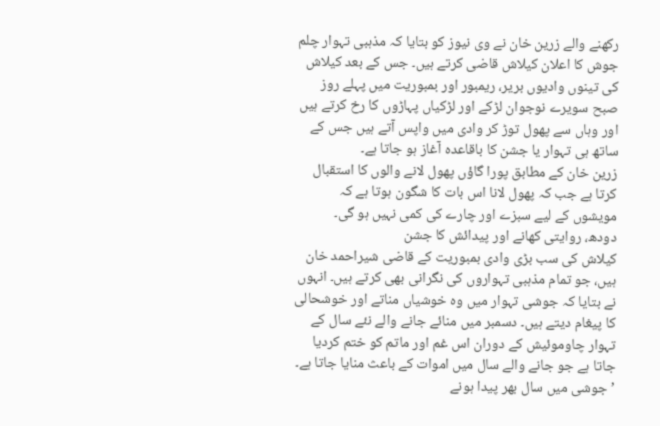رکھنے والے زرین خان نے وی نیوز کو بتایا کہ مذہبی تہوار چلم جوش کا اعلان کیلاش قاضی کرتے ہیں۔ جس کے بعد کیلاش کی تینوں وادیوں بریر، ریمبور اور بمبوریت میں پہلے روز صبح سویرے نوجوان لڑکے اور لڑکیاں پہاڑوں کا رخ کرتے ہیں اور وہاں سے پھول توڑ کر وادی میں واپس آتے ہیں جس کے ساتھ ہی تہوار یا جشن کا باقاعدہ آغاز ہو جاتا ہے۔
زرین خان کے مطابق پورا گاؤں پھول لانے والوں کا استقبال کرتا ہے جب کہ پھول لانا اس بات کا شگون ہوتا ہے کہ مویشوں کے لیے سبزے اور چارے کی کمی نہیں ہو گی۔
دودھ، روایتی کھانے اور پیدائش کا جشن
کیلاش کی سب بڑی وادی بمبوریت کے قاضی شیراحمد خان ہیں، جو تمام مذہبی تہواروں کی نگرانی بھی کرتے ہیں۔ انہوں نے بتایا کہ جوشی تہوار میں وہ خوشیاں مناتے اور خوشحالی کا پیغام دیتے ہیں۔ دسمبر میں منائے جانے والے نئے سال کے تہوار چاوموئیش کے دوران اس غم اور ماتم کو ختم کردیا جاتا ہے جو جانے والے سال میں اموات کے باعث منایا جاتا ہے۔ ’جوشی میں سال بھر پیدا ہونے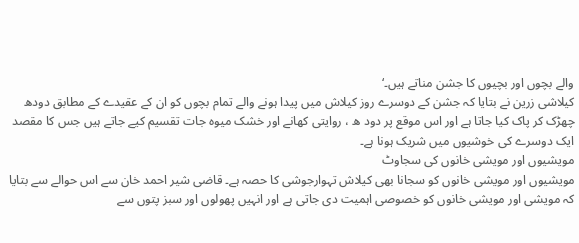والے بچوں اور بچیوں کا جشن مناتے ہیں۔‘
کیلاشی زرین نے بتایا کہ جشن کے دوسرے روز کیلاش میں پیدا ہونے والے تمام بچوں کو ان کے عقیدے کے مطابق دودھ چھڑک کر پاک کیا جاتا ہے اور اس موقع پر دود ھ ، روایتی کھانے اور خشک میوہ جات تقسیم کیے جاتے ہیں جس کا مقصد ایک دوسرے کی خوشیوں میں شریک ہونا ہے۔
مویشیوں اور مویشی خانوں کی سجاوٹ
مویشیوں اور مویشی خانوں کو سجانا بھی کیلاش تہوارجوشی کا حصہ ہے۔ قاضی شیر احمد خان سے اس حوالے سے بتایا کہ مویشی اور مویشی خانوں کو خصوصی اہمیت دی جاتی ہے اور انہیں پھولوں اور سبز پتوں سے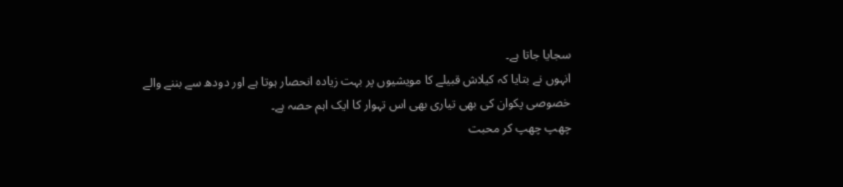سجایا جاتا ہے۔
انہوں نے بتایا کہ کیلاش قبیلے کا مویشیوں پر بہت زیادہ انحصار ہوتا ہے اور دودھ سے بننے والے خصوصی پکوان کی بھی تیاری بھی اس تہوار کا ایک اہم حصہ ہے۔
چھپ چھپ کر محبت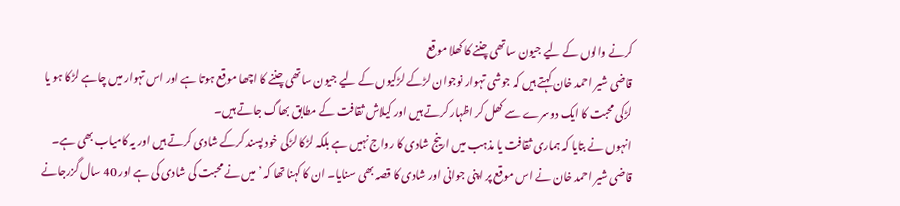کرنے والوں کے لیے جیون ساتھی چننے کا کھلا موقع
قاضی شیر احمد خان کہتے ہیں کہ جوشی تہوار نوجوان لڑکے لڑکیوں کے لیے جیون ساتھی چننے کا اچھا موقع ہوتا ہے اور اس تہوار میں چاہے لڑکا ہو یا لڑکی محبت کا ایک دوسرے سے کھل کر اظہار کرتے ہیں اور کیلاش ثقافت کے مطابق بھاگ جاتے ہیں۔
انہوں نے بتایا کہ ہماری ثقافت یا مذہب میں ارینج شادی کا رواج نہیں ہے بلکہ لڑکا لڑکی خود پسند کرکے شادی کرتے ہیں اور یہ کامیاب بھی ہے۔
قاضی شیر احمد خان نے اس موقع پر اپنی جوانی اور شادی کا قصہ بھی سنایا۔ ان کا کہنا تھا کہ ’میں نے محبت کی شادی کی ہے اور 40 سال گزرجانے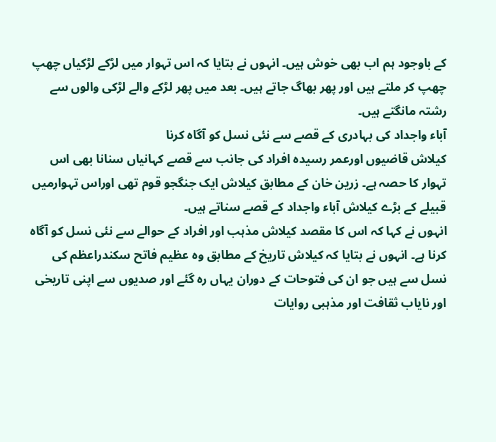کے باوجود ہم اب بھی خوش ہیں۔ انہوں نے بتایا کہ اس تہوار میں لڑکے لڑکیاں چھپ چھپ کر ملتے ہیں اور پھر بھاگ جاتے ہیں۔ بعد میں پھر لڑکے والے لڑکی والوں سے رشتہ مانگتے ہیں۔
آباء واجداد کی بہادری کے قصے سے نئی نسل کو آگاہ کرنا
کیلاش قاضیوں اورعمر رسیدہ افراد کی جانب سے قصے کہانیاں سنانا بھی اس تہوار کا حصہ ہے۔ زرین خان کے مطابق کیلاش ایک جنگجو قوم تھی اوراس تہوارمیں قبیلے کے بڑے کیلاش آباء واجداد کے قصے سناتے ہیں۔
انہوں نے کہا کہ اس کا مقصد کیلاش مذہب اور افراد کے حوالے سے نئی نسل کو آگاہ کرنا ہے۔ انہوں نے بتایا کہ کیلاش تاریخ کے مطابق وہ عظیم فاتح سکندراعظم کی نسل سے ہیں جو ان کی فتوحات کے دوران یہاں رہ گئے اور صدیوں سے اپنی تاریخی اور نایاب ثقافت اور مذہبی روایات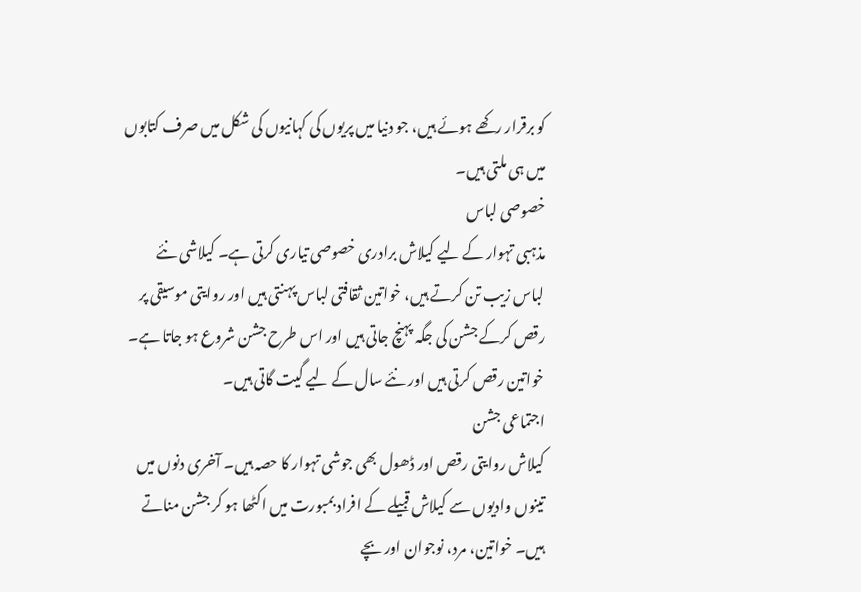کو برقرار رکھے ہوئے ہیں، جو دنیا میں پریوں کی کہانیوں کی شکل میں صرف کتابوں میں ہی ملتی ہیں۔
خصوصی لباس
مذہبی تہوار کے لیے کیلاش برادری خصوصی تیاری کرتی ہے۔ کیلاشی نئے لباس زیب تن کرتے ہیں، خواتین ثقافتی لباس پہنتی ہیں اور روایتی موسیقی پر رقص کرکے جشن کی جگہ پہنچ جاتی ہیں اور اس طرح جشن شروع ہو جاتا ہے۔ خواتین رقص کرتی ہیں اور نئے سال کے لیے گیت گاتی ہیں۔
اجتماعی جشن
کیلاش روایتی رقص اور ڈھول بھی جوشی تہوار کا حصہ ہیں۔ آخری دنوں میں تینوں وادیوں سے کیلاش قبیلے کے افراد بمبورت میں اکٹھا ہو کر جشن مناتے ہیں۔ خواتین، مرد، نوجوان اور بچے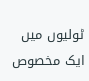ٹولیوں میں ایک مخصوص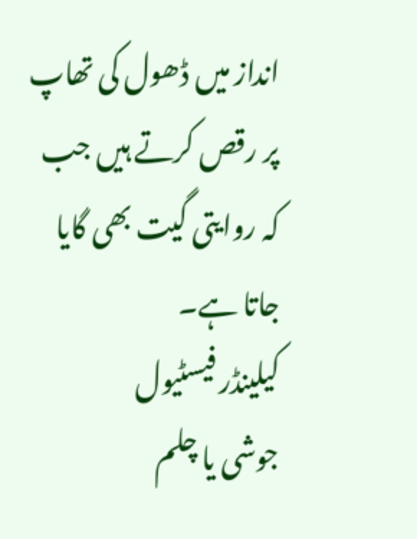انداز میں ڈھول کی تھاپ پر رقص کرتے ہیں جب کہ روایتی گیت بھی گایا جاتا ہے۔
کیلینڈر فیسٹیول
جوشی یا چلم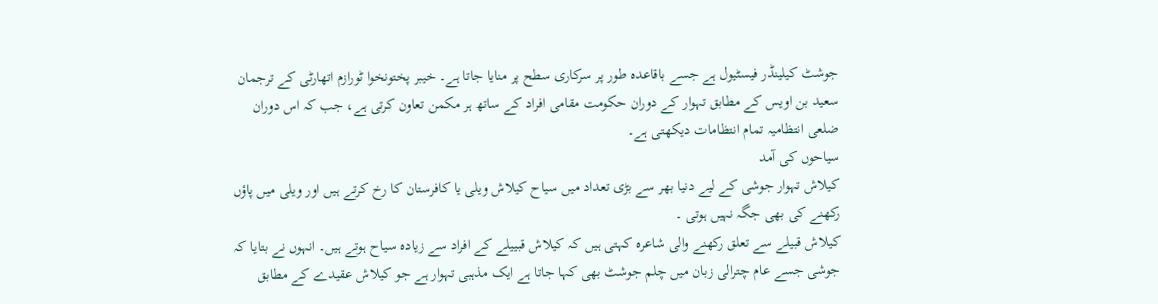جوشٹ کیلینڈر فیسٹیول ہے جسے باقاعدہ طور پر سرکاری سطح پر منایا جاتا ہے۔ خیبر پختونخوا ٹورازم اتھارٹی کے ترجمان سعید بن اویس کے مطابق تہوار کے دوران حکومت مقامی افراد کے ساتھ ہر مکمن تعاون کرتی ہے، جب کہ اس دوران ضلعی انتظامیہ تمام انتظامات دیکھتی ہے۔
سیاحوں کی آمد
کیلاش تہوار جوشی کے لیے دنیا بھر سے بڑی تعداد میں سیاح کیلاش ویلی یا کافرستان کا رخ کرتے ہیں اور ویلی میں پاؤں رکھنے کی بھی جگہ نہیں ہوتی ۔
کیلاش قبیلے سے تعلق رکھنے والی شاعرہ کہتی ہیں کہ کیلاش قبییلے کے افراد سے زیادہ سیاح ہوتے ہیں۔ انہوں نے بتایا کہ جوشی جسے عام چترالی زبان میں چلم جوشٹ بھی کہا جاتا ہے ایک مذہبی تہوار ہے جو کیلاش عقیدے کے مطابق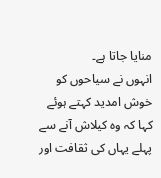منایا جاتا ہے۔
انہوں نے سیاحوں کو خوش امدید کہتے ہوئے کہا کہ وہ کیلاش آنے سے پہلے یہاں کی ثقافت اور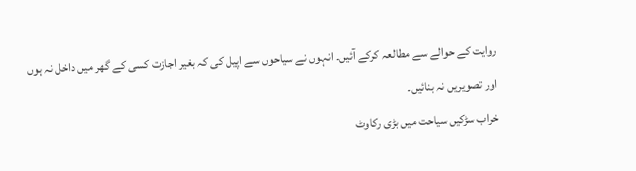روایت کے حوالے سے مطالعہ کرکے آئیں۔ انہوں نے سیاحوں سے اپیل کی کہ بغیر اجازت کسی کے گھر میں داخل نہ ہوں اور تصویریں نہ بنائیں۔
خراب سڑکیں سیاحت میں بڑی رکاوٹ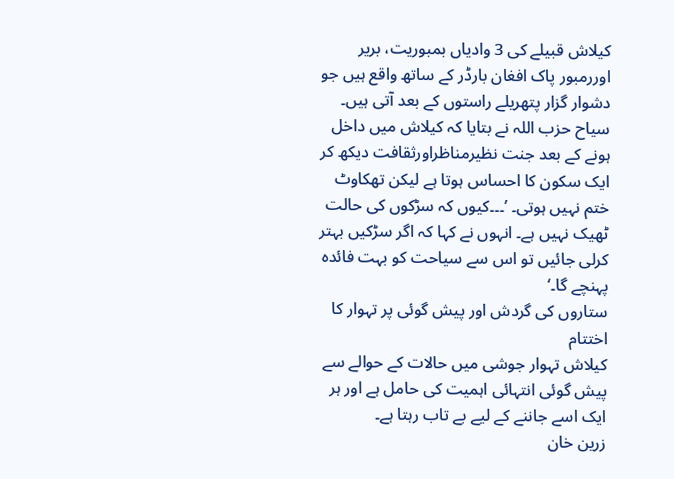کیلاش قبیلے کی 3 وادیاں بمبوریت، بریر اوررمبور پاک افغان بارڈر کے ساتھ واقع ہیں جو دشوار گزار پتھریلے راستوں کے بعد آتی ہیں۔ سیاح حزب اللہ نے بتایا کہ کیلاش میں داخل ہونے کے بعد جنت نظیرمناظراورثقافت دیکھ کر ایک سکون کا احساس ہوتا ہے لیکن تھکاوٹ ختم نہیں ہوتی۔ ’۔۔۔کیوں کہ سڑکوں کی حالت ٹھیک نہیں ہے۔ انہوں نے کہا کہ اگر سڑکیں بہتر کرلی جائیں تو اس سے سیاحت کو بہت فائدہ پہنچے گا۔‘
ستاروں کی گردش اور پیش گوئی پر تہوار کا اختتام
کیلاش تہوار جوشی میں حالات کے حوالے سے پیش گوئی انتہائی اہمیت کی حامل ہے اور ہر ایک اسے جاننے کے لیے بے تاب رہتا ہے۔
زرین خان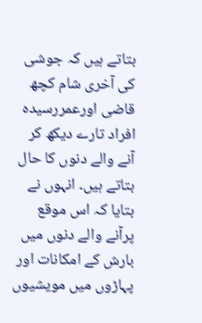بتاتے ہیں کہ جوشی کی آخری شام کچھ قاضی اورعمررسیدہ افراد تارے دیکھ کر آنے والے دنوں کا حال بتاتے ہیں۔ انہوں نے بتایا کہ اس موقع پرآنے والے دنوں میں بارش کے امکانات اور پہاڑوں میں مویشیوں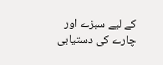کے لیے سبزے اور چارے کی دستیابی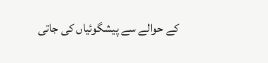کے حوالے سے پیشگوئیاں کی جاتی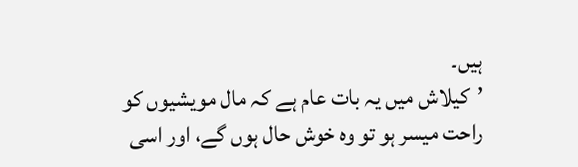ہیں۔
’کیلاش میں یہ بات عام ہے کہ مال مویشیوں کو راحت میسر ہو تو وہ خوش حال ہوں گے، اور اسی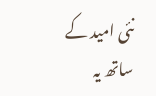نئی امید کے ساتھ یہ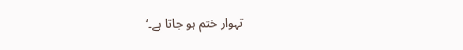تہوار ختم ہو جاتا ہے۔‘